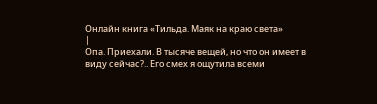Онлайн книга «Тильда. Маяк на краю света»
|
Опа. Приехали. В тысяче вещей, но что он имеет в виду сейчас?.. Его смех я ощутила всеми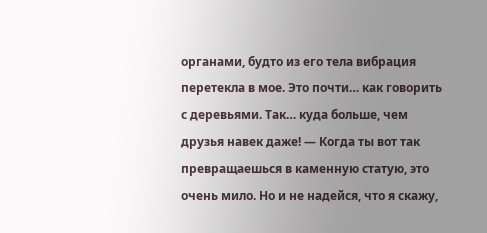органами, будто из его тела вибрация перетекла в мое. Это почти… как говорить с деревьями. Так… куда больше, чем друзья навек даже! — Когда ты вот так превращаешься в каменную статую, это очень мило. Но и не надейся, что я скажу,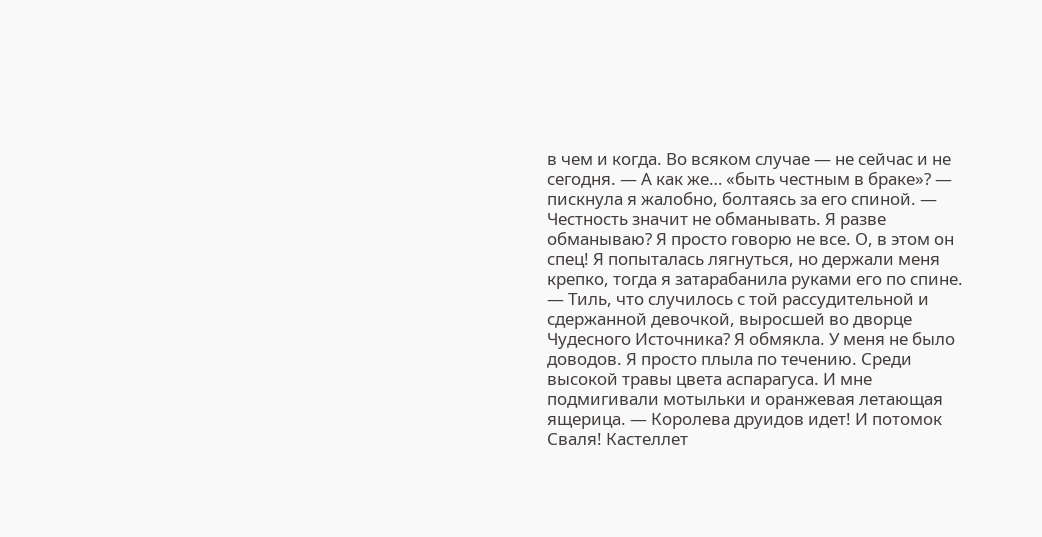в чем и когда. Во всяком случае — не сейчас и не сегодня. — А как же… «быть честным в браке»? — пискнула я жалобно, болтаясь за его спиной. — Честность значит не обманывать. Я разве обманываю? Я просто говорю не все. О, в этом он спец! Я попыталась лягнуться, но держали меня крепко, тогда я затарабанила руками его по спине. — Тиль, что случилось с той рассудительной и сдержанной девочкой, выросшей во дворце Чудесного Источника? Я обмякла. У меня не было доводов. Я просто плыла по течению. Среди высокой травы цвета аспарагуса. И мне подмигивали мотыльки и оранжевая летающая ящерица. — Королева друидов идет! И потомок Сваля! Кастеллет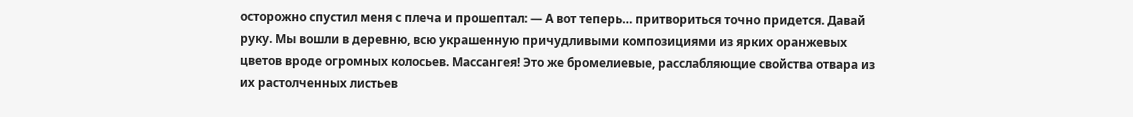осторожно спустил меня с плеча и прошептал: — А вот теперь… притвориться точно придется. Давай руку. Мы вошли в деревню, всю украшенную причудливыми композициями из ярких оранжевых цветов вроде огромных колосьев. Массангея! Это же бромелиевые, расслабляющие свойства отвара из их растолченных листьев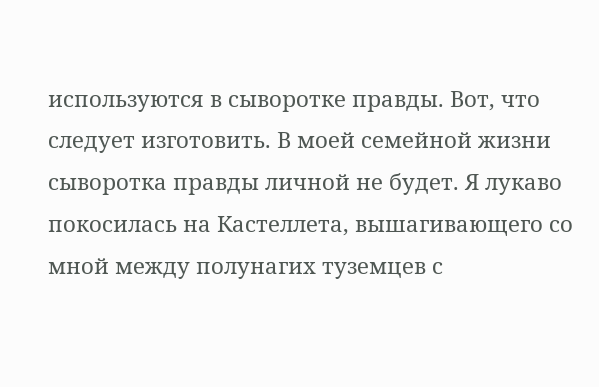используются в сыворотке правды. Вот, что следует изготовить. В моей семейной жизни сыворотка правды личной не будет. Я лукаво покосилась на Кастеллета, вышагивающего со мной между полунагих туземцев с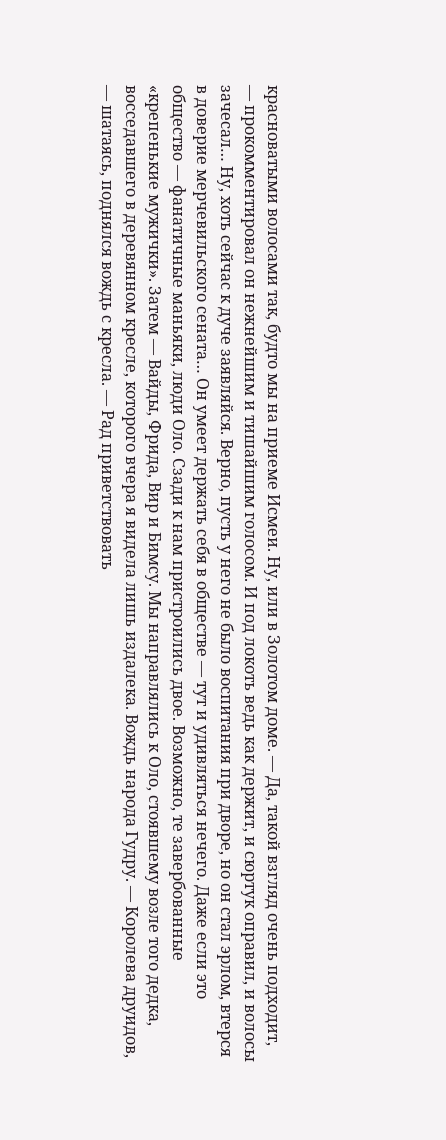красноватыми волосами так, будто мы на приеме Исмеи. Ну, или в Золотом доме. — Да, такой взгляд очень подходит, — прокомментировал он нежнейшим и тишайшим голосом. И под локоть ведь как держит, и сюртук оправил, и волосы зачесал… Ну, хоть сейчас к дуче заявляйся. Верно, пусть у него не было воспитания при дворе, но он стал эрлом, втерся в доверие мерчевильского сената… Он умеет держать себя в обществе — тут и удивляться нечего. Даже если это общество — фанатичные маньяки, люди Оло. Сзади к нам пристроились двое. Возможно, те завербованные «крепенькие мужички». Затем — Вайды, Фрида, Вир и Бимсу. Мы направлялись к Оло, стоявшему возле того дедка, восседавшего в деревянном кресле, которого вчера я видела лишь издалека. Вождь народа Гудру. — Королева друидов, — шатаясь, поднялся вождь с кресла. — Рад приветствовать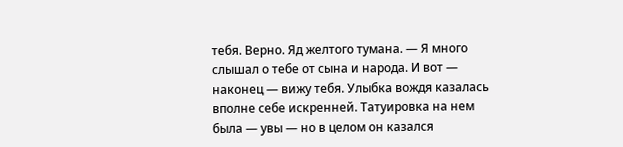тебя. Верно. Яд желтого тумана. — Я много слышал о тебе от сына и народа. И вот — наконец — вижу тебя. Улыбка вождя казалась вполне себе искренней. Татуировка на нем была — увы — но в целом он казался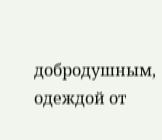добродушным, одеждой от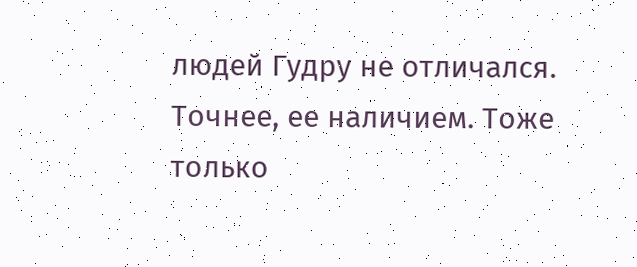людей Гудру не отличался. Точнее, ее наличием. Тоже только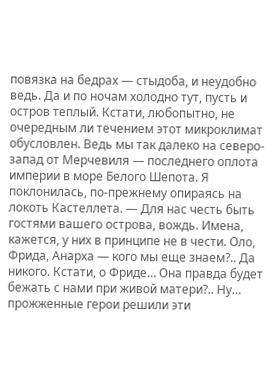повязка на бедрах — стыдоба, и неудобно ведь. Да и по ночам холодно тут, пусть и остров теплый. Кстати, любопытно, не очередным ли течением этот микроклимат обусловлен. Ведь мы так далеко на северо-запад от Мерчевиля — последнего оплота империи в море Белого Шепота. Я поклонилась, по-прежнему опираясь на локоть Кастеллета. — Для нас честь быть гостями вашего острова, вождь. Имена, кажется, у них в принципе не в чести. Оло, Фрида, Анарха — кого мы еще знаем?.. Да никого. Кстати, о Фриде… Она правда будет бежать с нами при живой матери?.. Ну… прожженные герои решили эти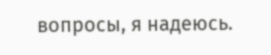вопросы, я надеюсь.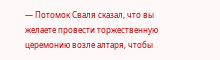— Потомок Сваля сказал, что вы желаете провести торжественную церемонию возле алтаря, чтобы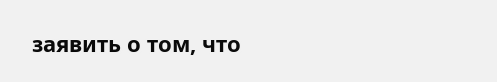заявить о том, что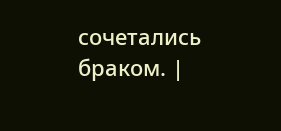сочетались браком. |